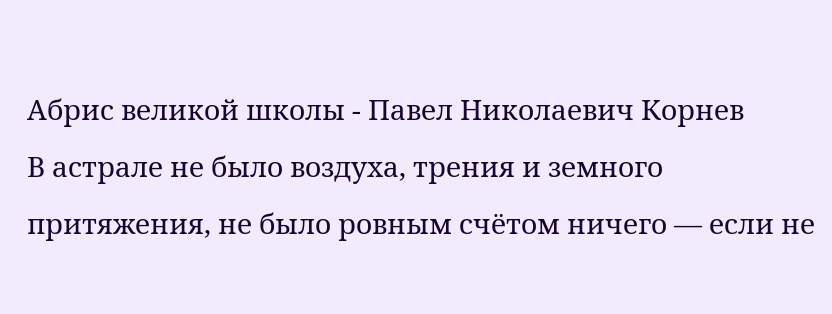Абрис великой школы - Павел Николаевич Корнев
В астрале не было воздуха, трения и земного притяжения, не было ровным счётом ничего — если не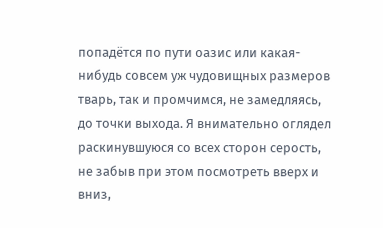попадётся по пути оазис или какая-нибудь совсем уж чудовищных размеров тварь, так и промчимся, не замедляясь, до точки выхода. Я внимательно оглядел раскинувшуюся со всех сторон серость, не забыв при этом посмотреть вверх и вниз,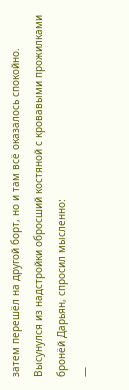затем перешёл на другой борт, но и там всё оказалось спокойно. Высунулся из надстройки обросший костяной с кровавыми прожилками бронёй Дарьян, спросил мысленно:
—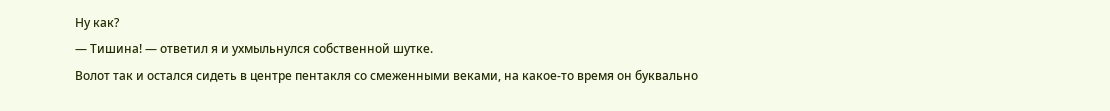Ну как?
— Тишина! — ответил я и ухмыльнулся собственной шутке.
Волот так и остался сидеть в центре пентакля со смеженными веками, на какое-то время он буквально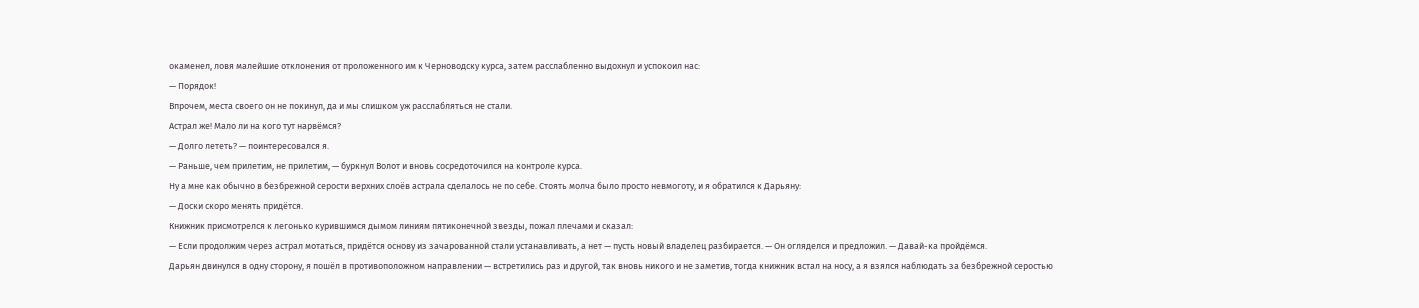окаменел, ловя малейшие отклонения от проложенного им к Черноводску курса, затем расслабленно выдохнул и успокоил нас:
— Порядок!
Впрочем, места своего он не покинул, да и мы слишком уж расслабляться не стали.
Астрал же! Мало ли на кого тут нарвёмся?
— Долго лететь? — поинтересовался я.
— Раньше, чем прилетим, не прилетим, — буркнул Волот и вновь сосредоточился на контроле курса.
Ну а мне как обычно в безбрежной серости верхних слоёв астрала сделалось не по себе. Стоять молча было просто невмоготу, и я обратился к Дарьяну:
— Доски скоро менять придётся.
Книжник присмотрелся к легонько курившимся дымом линиям пятиконечной звезды, пожал плечами и сказал:
— Если продолжим через астрал мотаться, придётся основу из зачарованной стали устанавливать, а нет — пусть новый владелец разбирается. — Он огляделся и предложил. — Давай-ка пройдёмся.
Дарьян двинулся в одну сторону, я пошёл в противоположном направлении — встретились раз и другой, так вновь никого и не заметив, тогда книжник встал на носу, а я взялся наблюдать за безбрежной серостью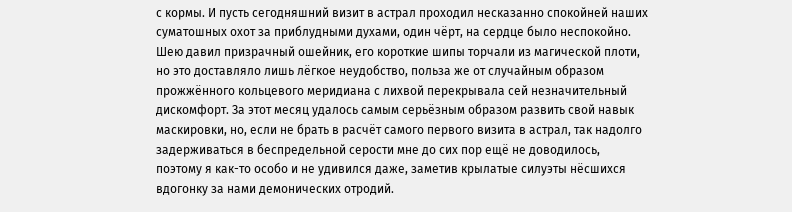с кормы. И пусть сегодняшний визит в астрал проходил несказанно спокойней наших суматошных охот за приблудными духами, один чёрт, на сердце было неспокойно.
Шею давил призрачный ошейник, его короткие шипы торчали из магической плоти, но это доставляло лишь лёгкое неудобство, польза же от случайным образом прожжённого кольцевого меридиана с лихвой перекрывала сей незначительный дискомфорт. За этот месяц удалось самым серьёзным образом развить свой навык маскировки, но, если не брать в расчёт самого первого визита в астрал, так надолго задерживаться в беспредельной серости мне до сих пор ещё не доводилось, поэтому я как-то особо и не удивился даже, заметив крылатые силуэты нёсшихся вдогонку за нами демонических отродий.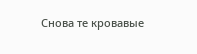Снова те кровавые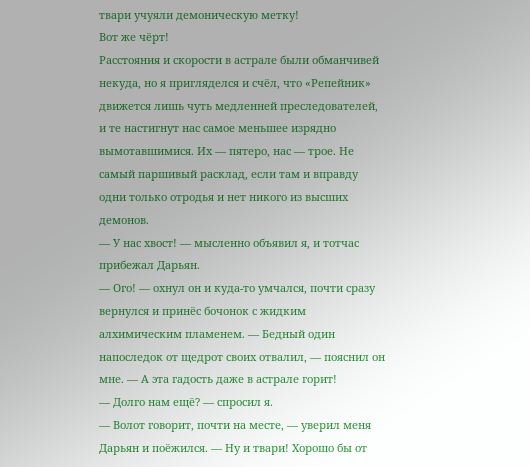твари учуяли демоническую метку!
Вот же чёрт!
Расстояния и скорости в астрале были обманчивей некуда, но я пригляделся и счёл, что «Репейник» движется лишь чуть медленней преследователей, и те настигнут нас самое меньшее изрядно вымотавшимися. Их — пятеро, нас — трое. Не самый паршивый расклад, если там и вправду одни только отродья и нет никого из высших демонов.
— У нас хвост! — мысленно объявил я, и тотчас прибежал Дарьян.
— Ого! — охнул он и куда-то умчался, почти сразу вернулся и принёс бочонок с жидким алхимическим пламенем. — Бедный один напоследок от щедрот своих отвалил, — пояснил он мне. — А эта гадость даже в астрале горит!
— Долго нам ещё? — спросил я.
— Волот говорит, почти на месте, — уверил меня Дарьян и поёжился. — Ну и твари! Хорошо бы от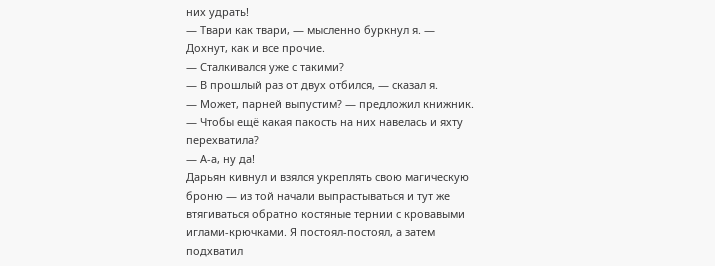них удрать!
— Твари как твари, — мысленно буркнул я. — Дохнут, как и все прочие.
— Сталкивался уже с такими?
— В прошлый раз от двух отбился, — сказал я.
— Может, парней выпустим? — предложил книжник.
— Чтобы ещё какая пакость на них навелась и яхту перехватила?
— А-а, ну да!
Дарьян кивнул и взялся укреплять свою магическую броню — из той начали выпрастываться и тут же втягиваться обратно костяные тернии с кровавыми иглами-крючками. Я постоял-постоял, а затем подхватил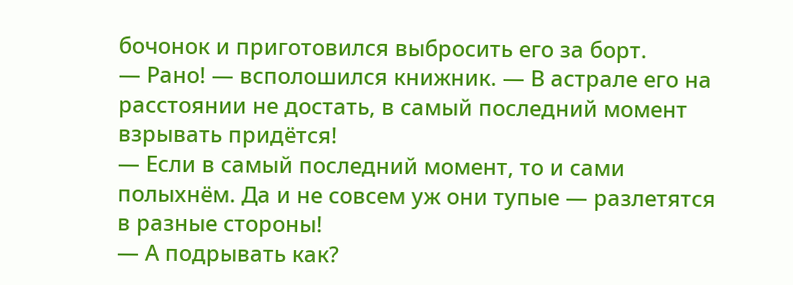бочонок и приготовился выбросить его за борт.
— Рано! — всполошился книжник. — В астрале его на расстоянии не достать, в самый последний момент взрывать придётся!
— Если в самый последний момент, то и сами полыхнём. Да и не совсем уж они тупые — разлетятся в разные стороны!
— А подрывать как?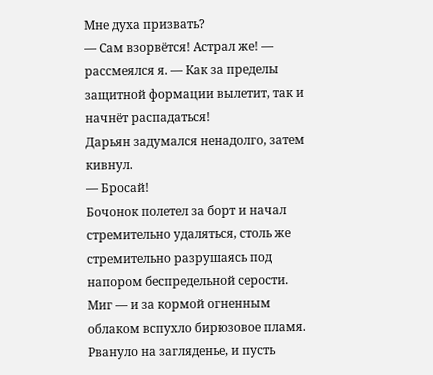Мне духа призвать?
— Сам взорвётся! Астрал же! — рассмеялся я. — Как за пределы защитной формации вылетит, так и начнёт распадаться!
Дарьян задумался ненадолго, затем кивнул.
— Бросай!
Бочонок полетел за борт и начал стремительно удаляться, столь же стремительно разрушаясь под напором беспредельной серости. Миг — и за кормой огненным облаком вспухло бирюзовое пламя. Рвануло на загляденье, и пусть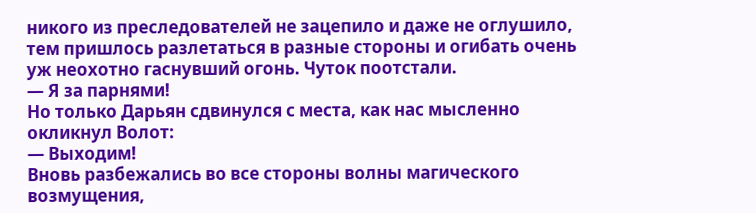никого из преследователей не зацепило и даже не оглушило, тем пришлось разлетаться в разные стороны и огибать очень уж неохотно гаснувший огонь. Чуток поотстали.
— Я за парнями!
Но только Дарьян сдвинулся с места, как нас мысленно окликнул Волот:
— Выходим!
Вновь разбежались во все стороны волны магического возмущения,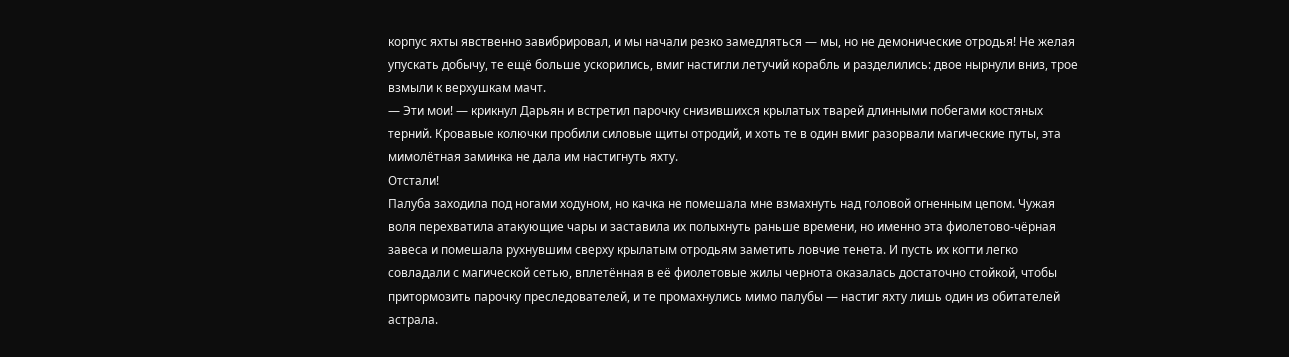корпус яхты явственно завибрировал, и мы начали резко замедляться — мы, но не демонические отродья! Не желая упускать добычу, те ещё больше ускорились, вмиг настигли летучий корабль и разделились: двое нырнули вниз, трое взмыли к верхушкам мачт.
— Эти мои! — крикнул Дарьян и встретил парочку снизившихся крылатых тварей длинными побегами костяных терний. Кровавые колючки пробили силовые щиты отродий, и хоть те в один вмиг разорвали магические путы, эта мимолётная заминка не дала им настигнуть яхту.
Отстали!
Палуба заходила под ногами ходуном, но качка не помешала мне взмахнуть над головой огненным цепом. Чужая воля перехватила атакующие чары и заставила их полыхнуть раньше времени, но именно эта фиолетово-чёрная завеса и помешала рухнувшим сверху крылатым отродьям заметить ловчие тенета. И пусть их когти легко совладали с магической сетью, вплетённая в её фиолетовые жилы чернота оказалась достаточно стойкой, чтобы притормозить парочку преследователей, и те промахнулись мимо палубы — настиг яхту лишь один из обитателей астрала.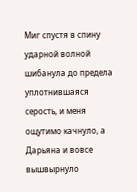Миг спустя в спину ударной волной шибанула до предела уплотнившаяся серость, и меня ощутимо качнуло, а Дарьяна и вовсе вышвырнуло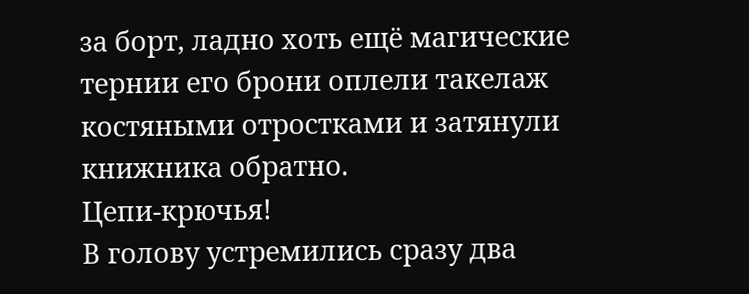за борт, ладно хоть ещё магические тернии его брони оплели такелаж костяными отростками и затянули книжника обратно.
Цепи-крючья!
В голову устремились сразу два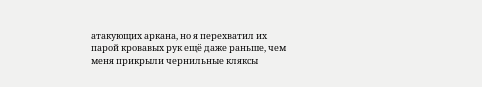атакующих аркана, но я перехватил их парой кровавых рук ещё даже раньше, чем меня прикрыли чернильные кляксы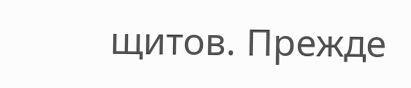щитов. Прежде